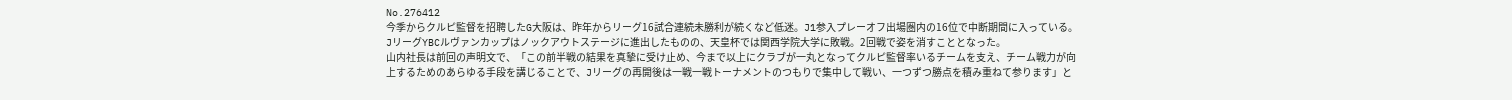No.276412
今季からクルピ監督を招聘したG大阪は、昨年からリーグ16試合連続未勝利が続くなど低迷。J1参入プレーオフ出場圏内の16位で中断期間に入っている。JリーグYBCルヴァンカップはノックアウトステージに進出したものの、天皇杯では関西学院大学に敗戦。2回戦で姿を消すこととなった。
山内社長は前回の声明文で、「この前半戦の結果を真摯に受け止め、今まで以上にクラブが一丸となってクルピ監督率いるチームを支え、チーム戦力が向上するためのあらゆる手段を講じることで、Jリーグの再開後は一戦一戦トーナメントのつもりで集中して戦い、一つずつ勝点を積み重ねて参ります」と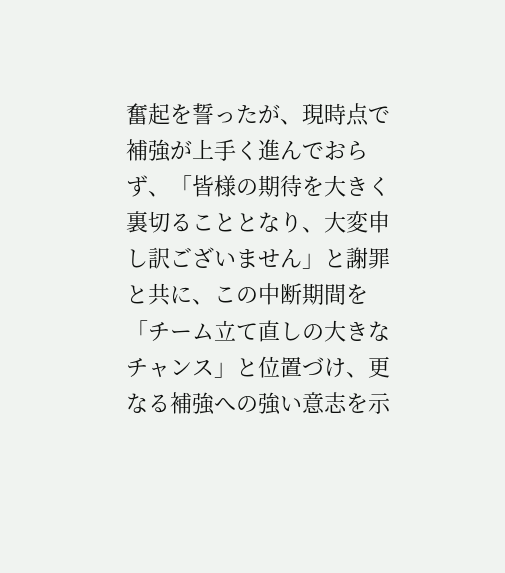奮起を誓ったが、現時点で補強が上手く進んでおらず、「皆様の期待を大きく裏切ることとなり、大変申し訳ございません」と謝罪と共に、この中断期間を「チーム立て直しの大きなチャンス」と位置づけ、更なる補強への強い意志を示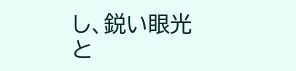し、鋭い眼光と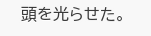頭を光らせた。